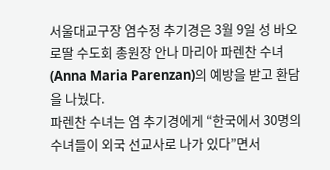서울대교구장 염수정 추기경은 3월 9일 성 바오로딸 수도회 총원장 안나 마리아 파렌찬 수녀(Anna Maria Parenzan)의 예방을 받고 환담을 나눴다.
파렌찬 수녀는 염 추기경에게 “한국에서 30명의 수녀들이 외국 선교사로 나가 있다”면서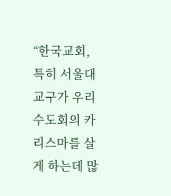“한국교회, 특히 서울대교구가 우리 수도회의 카리스마를 살게 하는데 많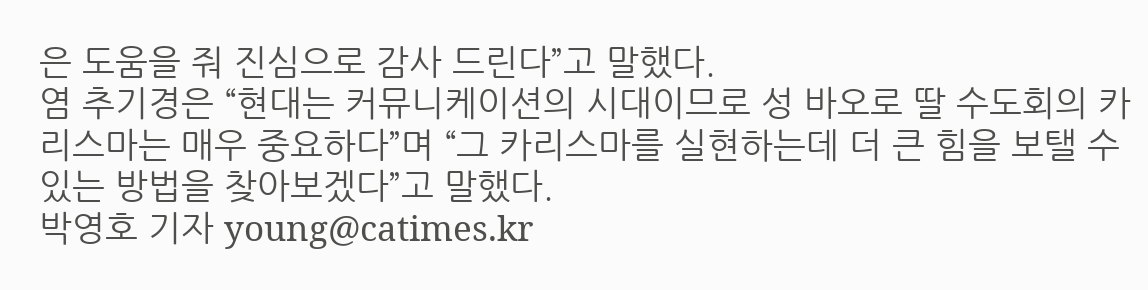은 도움을 줘 진심으로 감사 드린다”고 말했다.
염 추기경은 “현대는 커뮤니케이션의 시대이므로 성 바오로 딸 수도회의 카리스마는 매우 중요하다”며 “그 카리스마를 실현하는데 더 큰 힘을 보탤 수 있는 방법을 찾아보겠다”고 말했다.
박영호 기자 young@catimes.kr